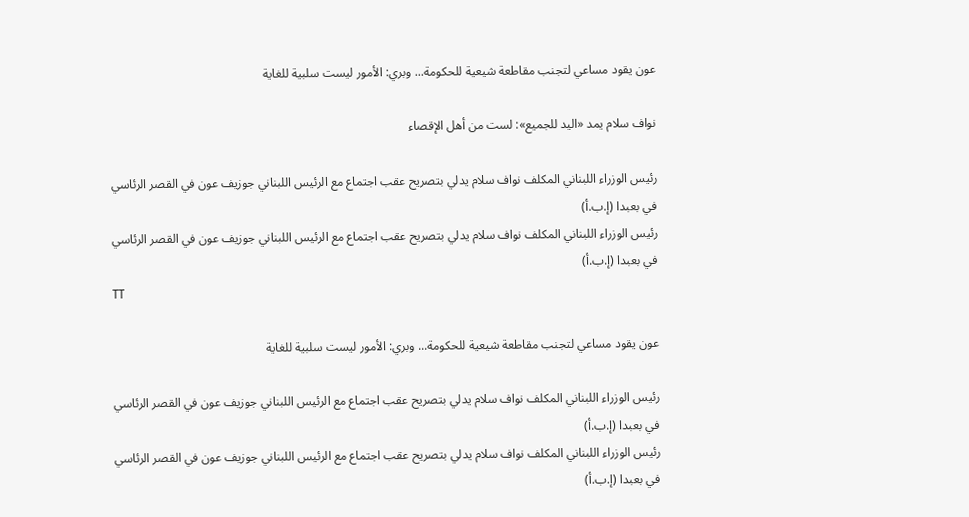عون يقود مساعي لتجنب مقاطعة شيعية للحكومة... وبري: الأمور ليست سلبية للغاية

نواف سلام يمد «اليد للجميع»: لست من أهل الإقصاء

رئيس الوزراء اللبناني المكلف نواف سلام يدلي بتصريح عقب اجتماع مع الرئيس اللبناني جوزيف عون في القصر الرئاسي في بعبدا (إ.ب.أ)
رئيس الوزراء اللبناني المكلف نواف سلام يدلي بتصريح عقب اجتماع مع الرئيس اللبناني جوزيف عون في القصر الرئاسي في بعبدا (إ.ب.أ)
TT

عون يقود مساعي لتجنب مقاطعة شيعية للحكومة... وبري: الأمور ليست سلبية للغاية

رئيس الوزراء اللبناني المكلف نواف سلام يدلي بتصريح عقب اجتماع مع الرئيس اللبناني جوزيف عون في القصر الرئاسي في بعبدا (إ.ب.أ)
رئيس الوزراء اللبناني المكلف نواف سلام يدلي بتصريح عقب اجتماع مع الرئيس اللبناني جوزيف عون في القصر الرئاسي في بعبدا (إ.ب.أ)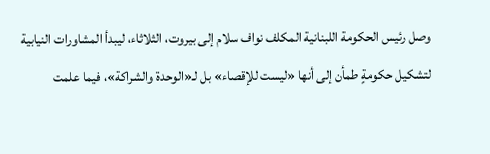وصل رئيس الحكومة اللبنانية المكلف نواف سلام إلى بيروت، الثلاثاء، ليبدأ المشاورات النيابية لتشكيل حكومةٍ طمأن إلى أنها «ليست للإقصاء» بل لـ«الوحدة والشراكة»، فيما علمت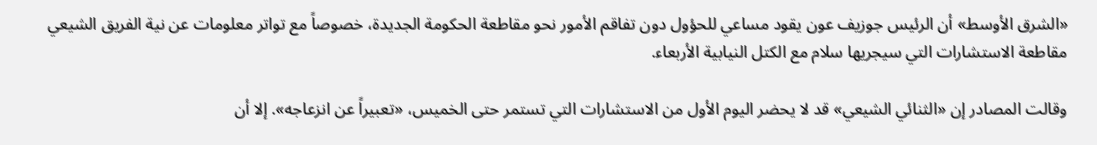«الشرق الأوسط» أن الرئيس جوزيف عون يقود مساعي للحؤول دون تفاقم الأمور نحو مقاطعة الحكومة الجديدة، خصوصاً مع تواتر معلومات عن نية الفريق الشيعي مقاطعة الاستشارات التي سيجريها سلام مع الكتل النيابية الأربعاء.

وقالت المصادر إن «الثنائي الشيعي» قد لا يحضر اليوم الأول من الاستشارات التي تستمر حتى الخميس، «تعبيراً عن انزعاجه». إلا أن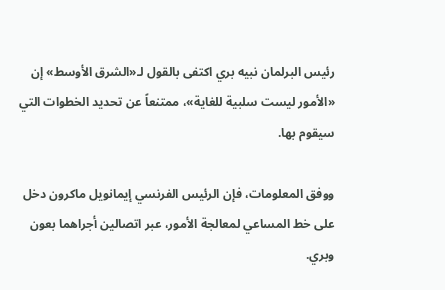رئيس البرلمان نبيه بري اكتفى بالقول لـ«الشرق الأوسط» إن «الأمور ليست سلبية للغاية»، ممتنعاً عن تحديد الخطوات التي سيقوم بها.

ووفق المعلومات، فإن الرئيس الفرنسي إيمانويل ماكرون دخل على خط المساعي لمعالجة الأمور، عبر اتصالين أجراهما بعون وبري.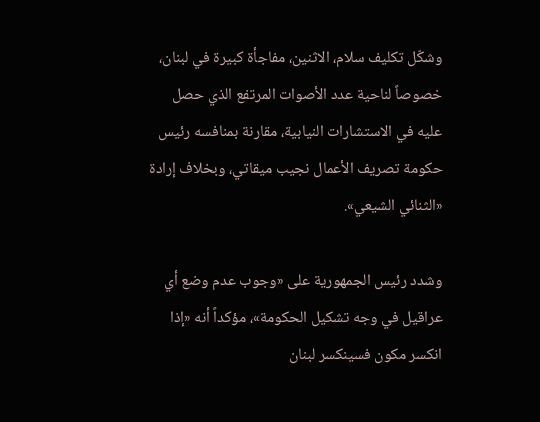وشكّل تكليف سلام، الاثنين، مفاجأة كبيرة في لبنان، خصوصاً لناحية عدد الأصوات المرتفع الذي حصل عليه في الاستشارات النيابية، مقارنة بمنافسه رئيس حكومة تصريف الأعمال نجيب ميقاتي، وبخلاف إرادة «الثنائي الشيعي».

وشدد رئيس الجمهورية على «وجوب عدم وضع أي عراقيل في وجه تشكيل الحكومة»، مؤكداً أنه «إذا انكسر مكون فسينكسر لبنان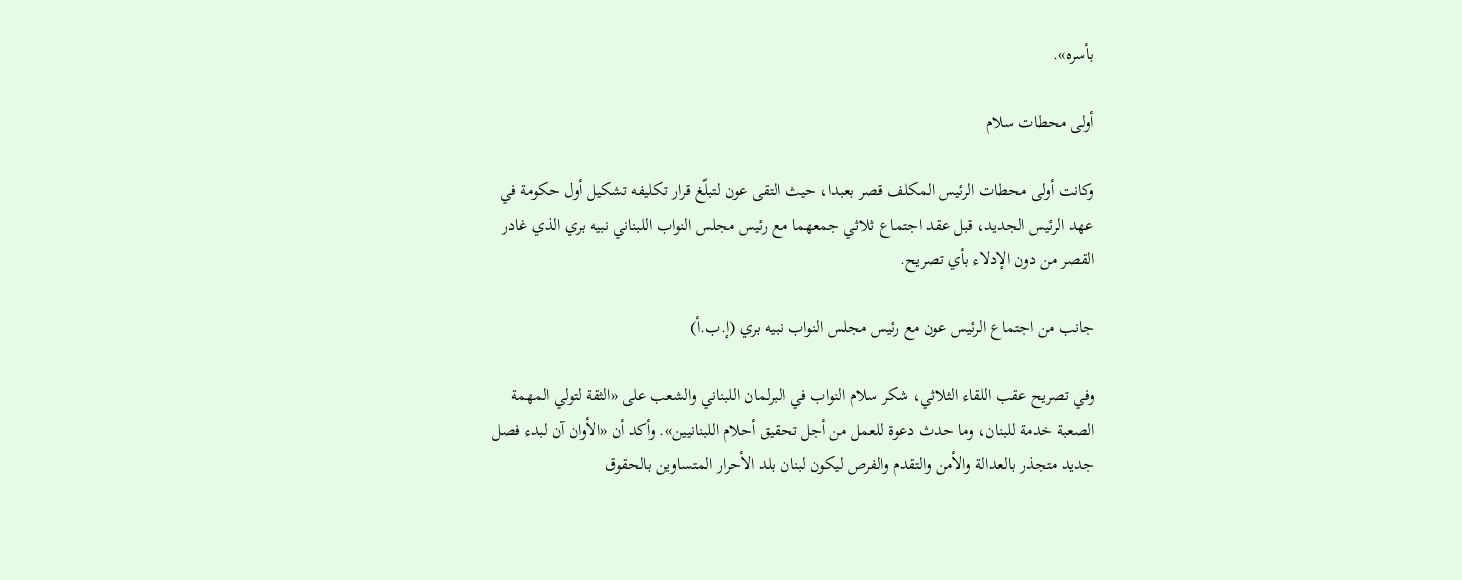بأسره».

أولى محطات سلام

وكانت أولى محطات الرئيس المكلف قصر بعبدا، حيث التقى عون لتبلّغ قرار تكليفه تشكيل أول حكومة في عهد الرئيس الجديد، قبل عقد اجتماع ثلاثي جمعهما مع رئيس مجلس النواب اللبناني نبيه بري الذي غادر القصر من دون الإدلاء بأي تصريح.

جانب من اجتماع الرئيس عون مع رئيس مجلس النواب نبيه بري (إ.ب.أ)

وفي تصريح عقب اللقاء الثلاثي، شكر سلام النواب في البرلمان اللبناني والشعب على «الثقة لتولي المهمة الصعبة خدمة للبنان، وما حدث دعوة للعمل من أجل تحقيق أحلام اللبنانيين». وأكد أن «الأوان آن لبدء فصل جديد متجذر بالعدالة والأمن والتقدم والفرص ليكون لبنان بلد الأحرار المتساوين بالحقوق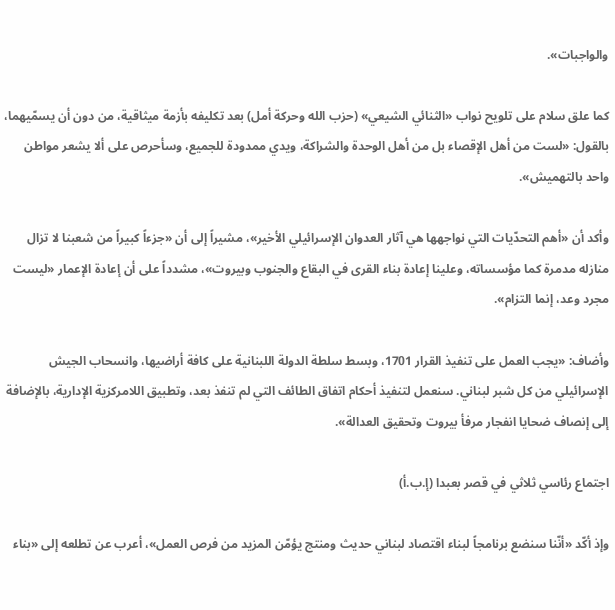والواجبات».

كما علق سلام على تلويح نواب «الثنائي الشيعي» (حزب الله وحركة أمل) بعد تكليفه بأزمة ميثاقية، من دون أن يسمّيهما، بالقول: «لست من أهل الإقصاء بل من أهل الوحدة والشراكة، ويدي ممدودة للجميع، وسأحرص على ألا يشعر مواطن واحد بالتهميش».

وأكد أن «أهم التحدّيات التي نواجهها هي آثار العدوان الإسرائيلي الأخير»، مشيراً إلى أن «جزءاً كبيراً من شعبنا لا تزال منازله مدمرة كما مؤسساته، وعلينا إعادة بناء القرى في البقاع والجنوب وبيروت»، مشدداً على أن إعادة الإعمار «ليست مجرد وعد، إنما التزام».

وأضاف: «يجب العمل على تنفيذ القرار 1701، وبسط سلطة الدولة اللبنانية على كافة أراضيها، وانسحاب الجيش الإسرائيلي من كل شبر لبناني. سنعمل لتنفيذ أحكام اتفاق الطائف التي لم تنفذ بعد، وتطبيق اللامركزية الإدارية، بالإضافة إلى إنصاف ضحايا انفجار مرفأ بيروت وتحقيق العدالة».

اجتماع رئاسي ثلاثي في قصر بعبدا (إ.ب.أ)

وإذ أكّد «أنّنا سنضع برنامجاً لبناء اقتصاد لبناني حديث ومنتج يؤمّن المزيد من فرص العمل»، أعرب عن تطلعه إلى «بناء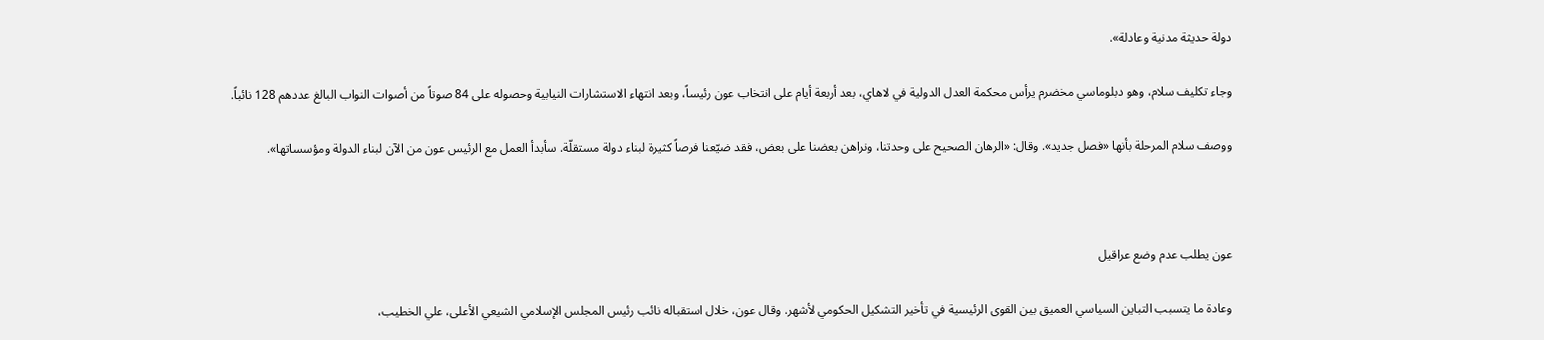دولة حديثة مدنية وعادلة».

وجاء تكليف سلام، وهو دبلوماسي مخضرم يرأس محكمة العدل الدولية في لاهاي، بعد أربعة أيام على انتخاب عون رئيساً، وبعد انتهاء الاستشارات النيابية وحصوله على 84 صوتاً من أصوات النواب البالغ عددهم 128 نائباً.

ووصف سلام المرحلة بأنها «فصل جديد». وقال: «الرهان الصحيح على وحدتنا، ونراهن بعضنا على بعض، فقد ضيّعنا فرصاً كثيرة لبناء دولة مستقلّة. سأبدأ العمل مع الرئيس عون من الآن لبناء الدولة ومؤسساتها».



عون يطلب عدم وضع عراقيل

وعادة ما يتسبب التباين السياسي العميق بين القوى الرئيسية في تأخير التشكيل الحكومي لأشهر. وقال عون، خلال استقباله نائب رئيس المجلس الإسلامي الشيعي الأعلى، علي الخطيب،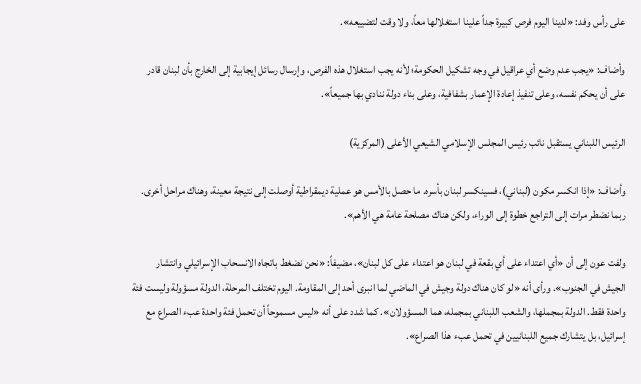على رأس وفد: «لدينا اليوم فرص كبيرة جداً علينا استغلالها معاً، ولا وقت لتضييعه».

وأضاف: «يجب عدم وضع أي عراقيل في وجه تشكيل الحكومة؛ لأنه يجب استغلال هذه الفرص، وإرسال رسائل إيجابية إلى الخارج بأن لبنان قادر على أن يحكم نفسه، وعلى تنفيذ إعادة الإعمار بشفافية، وعلى بناء دولة ننادي بها جميعاً».

الرئيس اللبناني يستقبل نائب رئيس المجلس الإسلامي الشيعي الأعلى (المركزية)

وأضاف: «إذا انكسر مكون (لبناني)، فسينكسر لبنان بأسره. ما حصل بالأمس هو عملية ديمقراطية أوصلت إلى نتيجة معينة، وهناك مراحل أخرى. ربما نضطر مرات إلى التراجع خطوة إلى الوراء، ولكن هناك مصلحة عامة هي الأهم».

ولفت عون إلى أن «أي اعتداء على أي بقعة في لبنان هو اعتداء على كل لبنان»، مضيفاً: «نحن نضغط باتجاه الانسحاب الإسرائيلي وانتشار الجيش في الجنوب». ورأى أنه «لو كان هناك دولة وجيش في الماضي لما انبرى أحد إلى المقاومة. اليوم تختلف المرحلة، الدولة مسؤولة وليست فئة واحدة فقط. الدولة بمجملها، والشعب اللبناني بمجمله، هما المسؤولان». كما شدد على أنه «ليس مسموحاً أن تحمل فئة واحدة عبء الصراع مع إسرائيل، بل يتشارك جميع اللبنانيين في تحمل عبء هذا الصراع».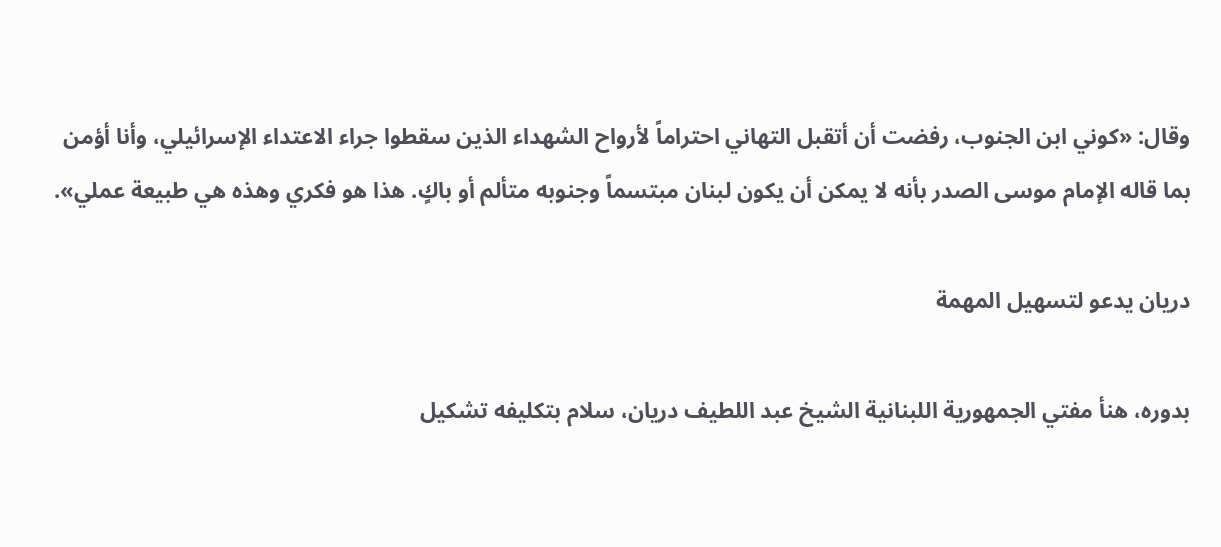وقال: «كوني ابن الجنوب، رفضت أن أتقبل التهاني احتراماً لأرواح الشهداء الذين سقطوا جراء الاعتداء الإسرائيلي، وأنا أؤمن بما قاله الإمام موسى الصدر بأنه لا يمكن أن يكون لبنان مبتسماً وجنوبه متألم أو باكٍ. هذا هو فكري وهذه هي طبيعة عملي».

دريان يدعو لتسهيل المهمة

بدوره، هنأ مفتي الجمهورية اللبنانية الشيخ عبد اللطيف دريان، سلام بتكليفه تشكيل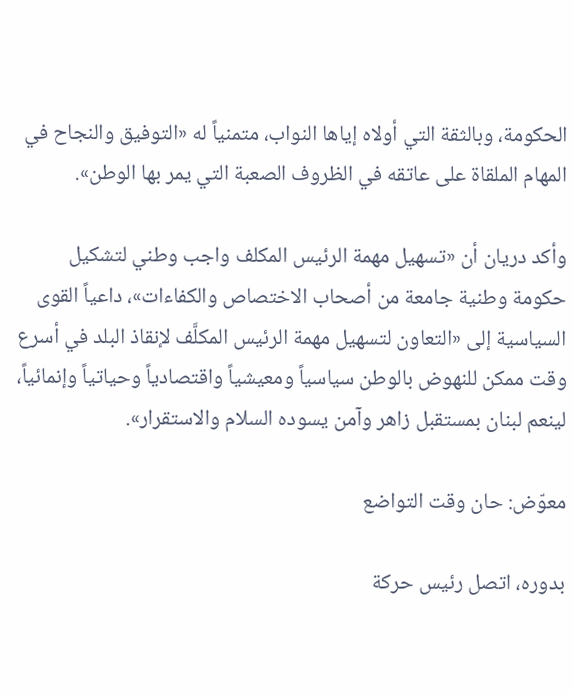الحكومة، وبالثقة التي أولاه إياها النواب، متمنياً له «التوفيق والنجاح في المهام الملقاة على عاتقه في الظروف الصعبة التي يمر بها الوطن».

وأكد دريان أن «تسهيل مهمة الرئيس المكلف واجب وطني لتشكيل حكومة وطنية جامعة من أصحاب الاختصاص والكفاءات»، داعياً القوى السياسية إلى «التعاون لتسهيل مهمة الرئيس المكلَّف لإنقاذ البلد في أسرع وقت ممكن للنهوض بالوطن سياسياً ومعيشياً واقتصادياً وحياتياً وإنمائياً، لينعم لبنان بمستقبل زاهر وآمن يسوده السلام والاستقرار».

معوّض: حان وقت التواضع

بدوره، اتصل رئيس حركة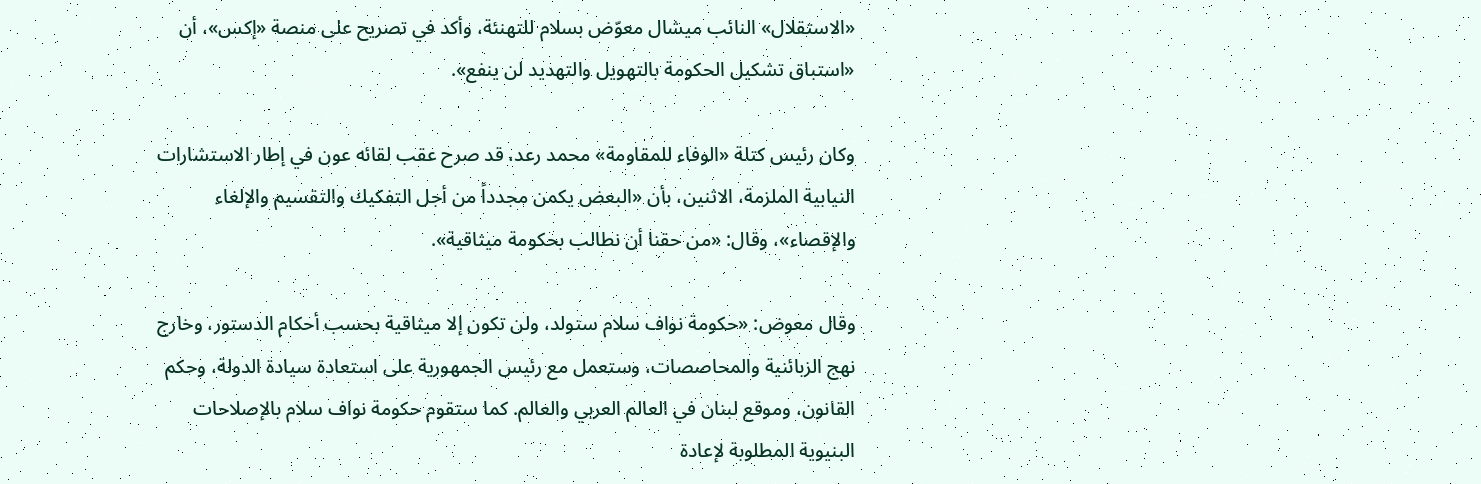«الاستقلال» النائب ميشال معوّض بسلام للتهنئة، وأكد في تصريح على منصة «إكس»، أن «استباق تشكيل الحكومة بالتهويل والتهديد لن ينفع».

وكان رئيس كتلة «الوفاء للمقاومة» محمد رعد، قد صرح عقب لقائه عون في إطار الاستشارات النيابية الملزمة، الاثنين، بأن «البعض يكمن مجدداً من أجل التفكيك والتقسيم والإلغاء والإقصاء»، وقال: «من حقنا أن نطالب بحكومة ميثاقية».

وقال معوض: «حكومة نواف سلام ستولد، ولن تكون إلا ميثاقية بحسب أحكام الدستور، وخارج نهج الزبائنية والمحاصصات، وستعمل مع رئيس الجمهورية على استعادة سيادة الدولة، وحكم القانون، وموقع لبنان في العالم العربي والعالم. كما ستقوم حكومة نواف سلام بالإصلاحات البنيوية المطلوبة لإعادة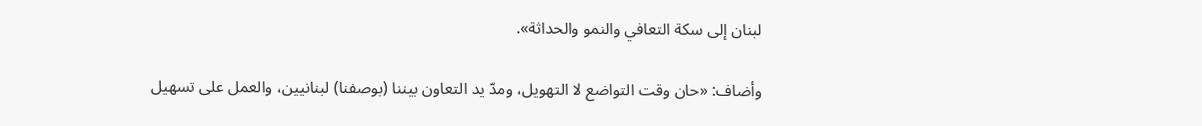لبنان إلى سكة التعافي والنمو والحداثة».

وأضاف: «حان وقت التواضع لا التهويل، ومدّ يد التعاون بيننا (بوصفنا) لبنانيين، والعمل على تسهيل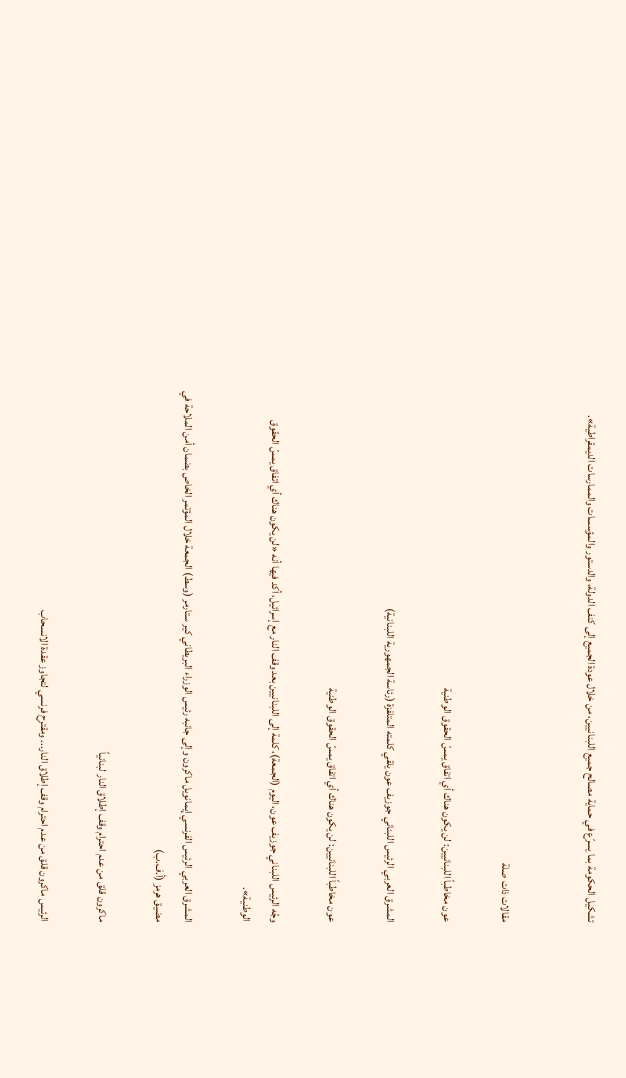تشكيل الحكومة بما يسرّع في حماية مصالح جميع اللبنانيين، من خلال عودة الجميع إلى كنف الدولة، والدستور والمؤسسات والممارسات الديمقراطية».


مقالات ذات صلة

عون مخاطباً اللبنانيين: لن يكون هناك أي اتفاق يمسّ الحقوق الوطنية

المشرق العربي الرئيس اللبناني جوزيف عون يلقي كلمته المتلفزة (رئاسة الجمهورية اللبنانية)

عون مخاطباً اللبنانيين: لن يكون هناك أي اتفاق يمسّ الحقوق الوطنية

وجّه الرئيس اللبناني جوزيف عون، اليوم (الجمعة)، كلمة إلى اللبنانيين بعد وقف النار مع إسرائيل، أكد فيها أنه «لن يكون هناك أي اتفاق يمسّ الحقوق الوطنية».

المشرق العربي الرئيس الفرنسي إيمانويل ماكرون وإلى جانبه رئيس الوزراء البريطاني كير ستارمر (وسط) الجمعة خلال المؤتمر الخاص بضمان أمن الملاحة في مضيق هرمز (أ.ف.ب)

ماكرون قلق من عدم احترام وقف إطلاق النار لبنانياً

الرئيس ماكرون قلق من عدم احترام وقف إطلاق النار... ومقترح فرنسي لتجاوز عقدة الانسحاب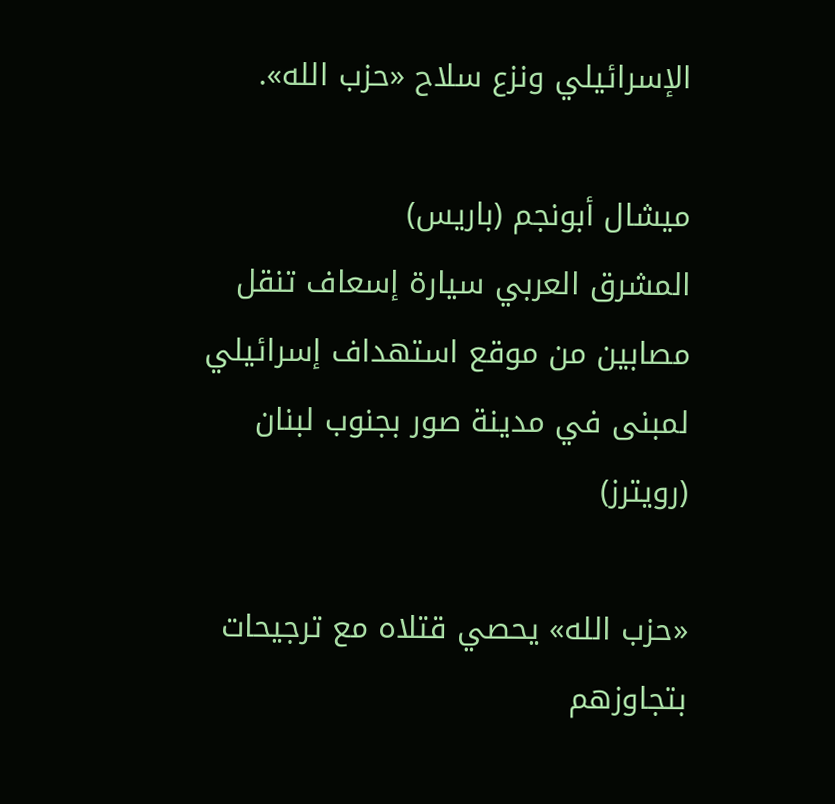الإسرائيلي ونزع سلاح «حزب الله».

ميشال أبونجم (باريس)
المشرق العربي سيارة إسعاف تنقل مصابين من موقع استهداف إسرائيلي لمبنى في مدينة صور بجنوب لبنان (رويترز)

«حزب الله» يحصي قتلاه مع ترجيحات بتجاوزهم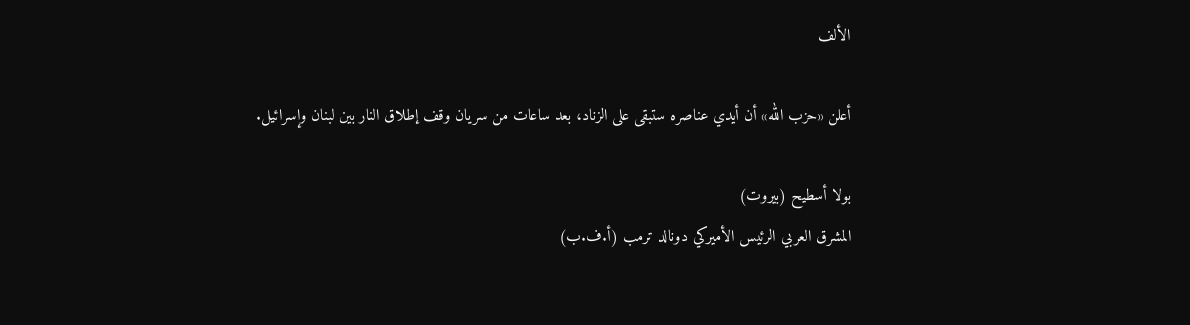الألف

أعلن «حزب الله» أن أيدي عناصره ستبقى على الزناد، بعد ساعات من سريان وقف إطلاق النار بين لبنان وإسرائيل.

بولا أسطيح (بيروت)
المشرق العربي الرئيس الأميركي دونالد ترمب (أ.ف.ب)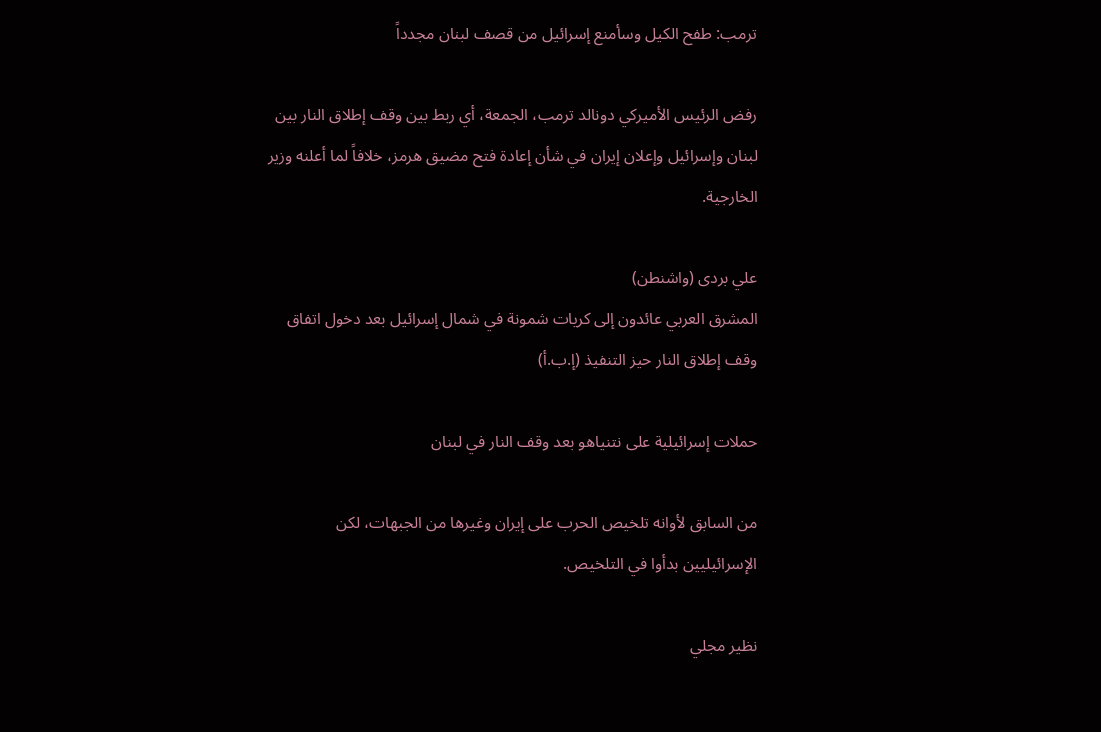ترمب: طفح الكيل وسأمنع إسرائيل من قصف لبنان مجدداً

رفض الرئيس الأميركي دونالد ترمب، الجمعة، أي ربط بين وقف إطلاق النار بين لبنان وإسرائيل وإعلان إيران في شأن إعادة فتح مضيق هرمز، خلافاً لما أعلنه وزير الخارجية.

علي بردى (واشنطن)
المشرق العربي عائدون إلى كريات شمونة في شمال إسرائيل بعد دخول اتفاق وقف إطلاق النار حيز التنفيذ (إ.ب.أ)

حملات إسرائيلية على نتنياهو بعد وقف النار في لبنان

من السابق لأوانه تلخيص الحرب على إيران وغيرها من الجبهات، لكن الإسرائيليين بدأوا في التلخيص.

نظير مجلي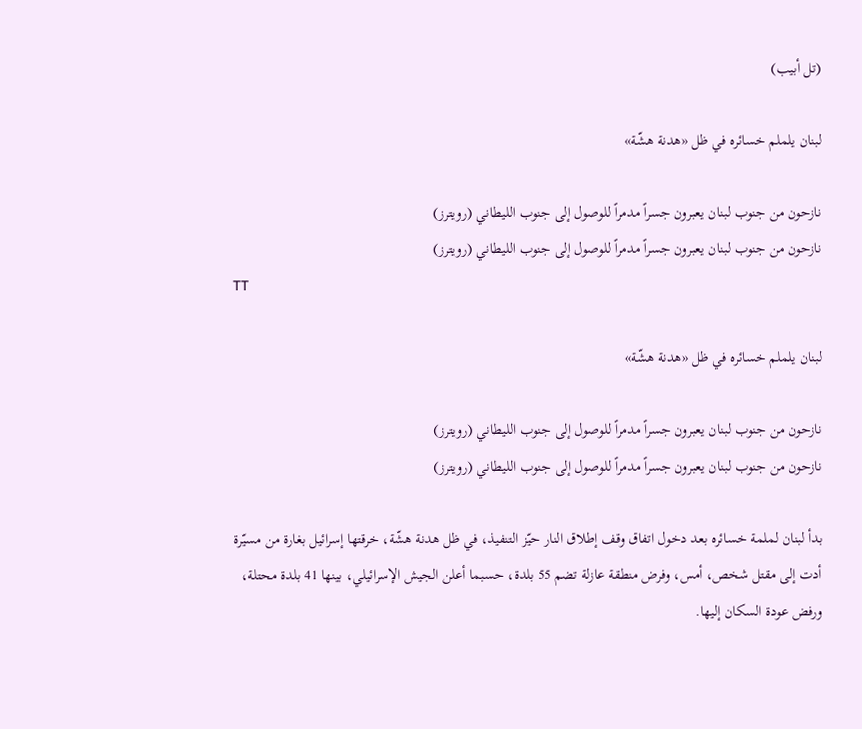(تل أبيب)

لبنان يلملم خسائره في ظل «هدنة هشّة»

نازحون من جنوب لبنان يعبرون جسراً مدمراً للوصول إلى جنوب الليطاني (رويترز)
نازحون من جنوب لبنان يعبرون جسراً مدمراً للوصول إلى جنوب الليطاني (رويترز)
TT

لبنان يلملم خسائره في ظل «هدنة هشّة»

نازحون من جنوب لبنان يعبرون جسراً مدمراً للوصول إلى جنوب الليطاني (رويترز)
نازحون من جنوب لبنان يعبرون جسراً مدمراً للوصول إلى جنوب الليطاني (رويترز)

بدأ لبنان لملمة خسائره بعد دخول اتفاق وقف إطلاق النار حيّز التنفيذ، في ظل هدنة هشّة، خرقتها إسرائيل بغارة من مسيّرة أدت إلى مقتل شخص، أمس، وفرض منطقة عازلة تضم 55 بلدة، حسبما أعلن الجيش الإسرائيلي، بينها 41 بلدة محتلة، ورفض عودة السكان إليها.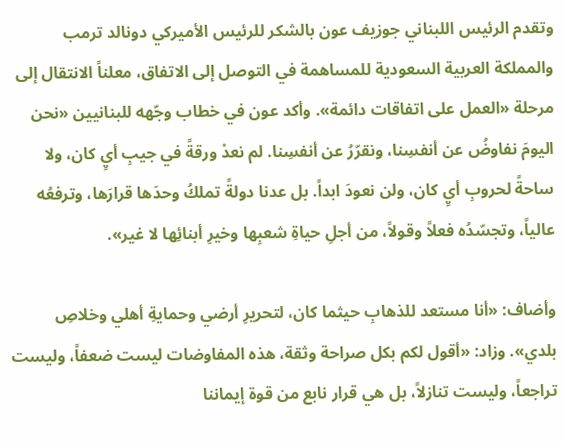وتقدم الرئيس اللبناني جوزيف عون بالشكر للرئيس الأميركي دونالد ترمب والمملكة العربية السعودية للمساهمة في التوصل إلى الاتفاق، معلناً الانتقال إلى مرحلة «العمل على اتفاقات دائمة». وأكد عون في خطاب وجّهه للبنانيين «نحن اليومَ نفاوضُ عن أنفسِنا، ونقرّرُ عن أنفسِنا. لم نعدْ ورقةً في جيبِ أيٍ كان، ولا ساحةً لحروبِ أيٍ كان، ولن نعودَ ابداً. بل عدنا دولةً تملكُ وحدَها قرارَها، وترفعُه عالياً، وتجسّدُه فعلاً وقولاً، من أجلِ حياةِ شعبِها وخيرِ أبنائِها لا غير».

وأضاف: «أنا مستعد للذهابِ حيثما كان، لتحريرِ أرضي وحمايةِ أهلي وخلاصِ بلدي». وزاد: «أقول لكم بكل صراحة وثقة، هذه المفاوضات ليست ضعفاً، وليست تراجعاً، وليست تنازلاً، بل هي قرار نابع ‌من قوة إيماننا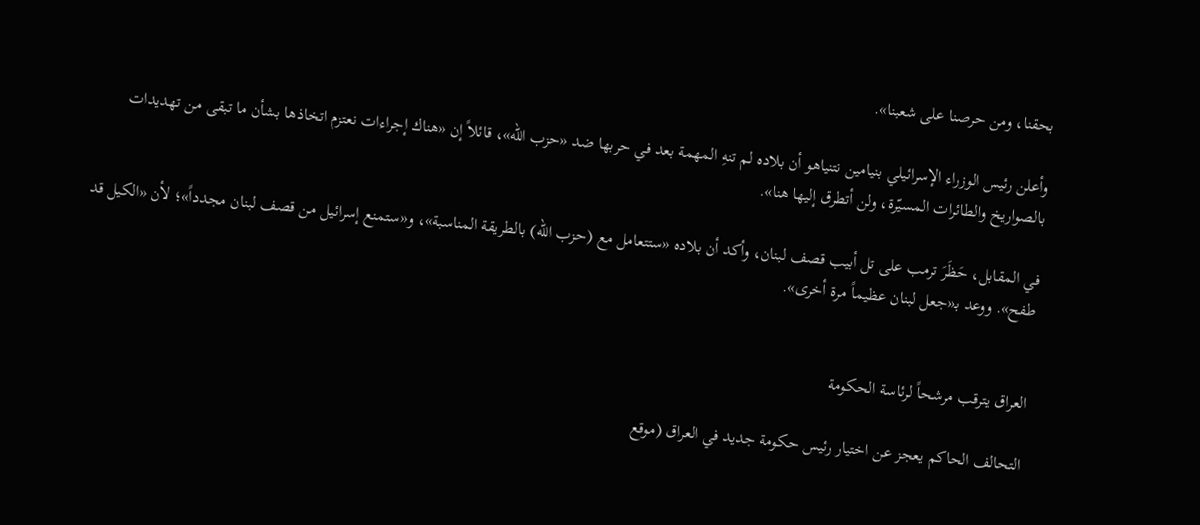بحقنا، ومن ‌حرصنا على شعبنا».

وأعلن رئيس الوزراء الإسرائيلي بنيامين نتنياهو أن بلاده لم تنهِ المهمة بعد في حربها ضد «حزب الله»، قائلاً إن «هناك إجراءات نعتزم اتخاذها بشأن ما تبقى من تهديدات بالصواريخ والطائرات المسيّرة، ولن أتطرق إليها هنا».

في المقابل، حَظَرَ ترمب على تل أبيب قصف لبنان، وأكد أن بلاده «ستتعامل مع (حزب الله) بالطريقة المناسبة»، و«ستمنع إسرائيل من قصف لبنان مجدداً»؛ لأن «الكيل قد طفح». ووعد بـ«جعل لبنان عظيماً مرة أخرى».


العراق يترقب مرشحاً لرئاسة الحكومة

التحالف الحاكم يعجز عن اختيار رئيس حكومة جديد في العراق (موقع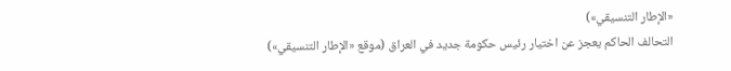«الإطار التنسيقي»)
التحالف الحاكم يعجز عن اختيار رئيس حكومة جديد في العراق (موقع «الإطار التنسيقي»)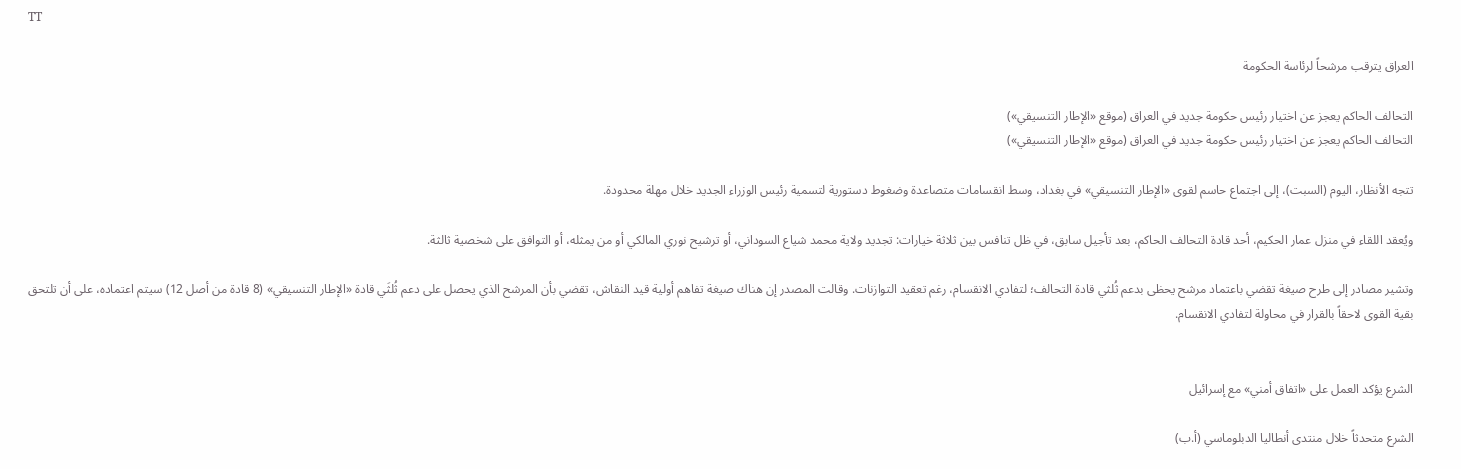TT

العراق يترقب مرشحاً لرئاسة الحكومة

التحالف الحاكم يعجز عن اختيار رئيس حكومة جديد في العراق (موقع «الإطار التنسيقي»)
التحالف الحاكم يعجز عن اختيار رئيس حكومة جديد في العراق (موقع «الإطار التنسيقي»)

تتجه الأنظار، اليوم (السبت)، إلى اجتماع حاسم لقوى «الإطار التنسيقي» في بغداد، وسط انقسامات متصاعدة وضغوط دستورية لتسمية رئيس الوزراء الجديد خلال مهلة محدودة.

ويُعقد اللقاء في منزل عمار الحكيم، أحد قادة التحالف الحاكم، بعد تأجيل سابق، في ظل تنافس بين ثلاثة خيارات: تجديد ولاية محمد شياع السوداني، أو ترشيح نوري المالكي أو من يمثله، أو التوافق على شخصية ثالثة.

وتشير مصادر إلى طرح صيغة تقضي باعتماد مرشح يحظى بدعم ثُلثي قادة التحالف؛ لتفادي الانقسام، رغم تعقيد التوازنات. وقالت المصدر إن هناك صيغة تفاهم أولية قيد النقاش، تقضي بأن المرشح الذي يحصل على دعم ثُلثَي قادة «الإطار التنسيقي» (8 قادة من أصل 12) سيتم اعتماده، على أن تلتحق بقية القوى لاحقاً بالقرار في محاولة لتفادي الانقسام.


الشرع يؤكد العمل على «اتفاق أمني» مع إسرائيل

الشرع متحدثاً خلال منتدى أنطاليا الدبلوماسي (أ.ب)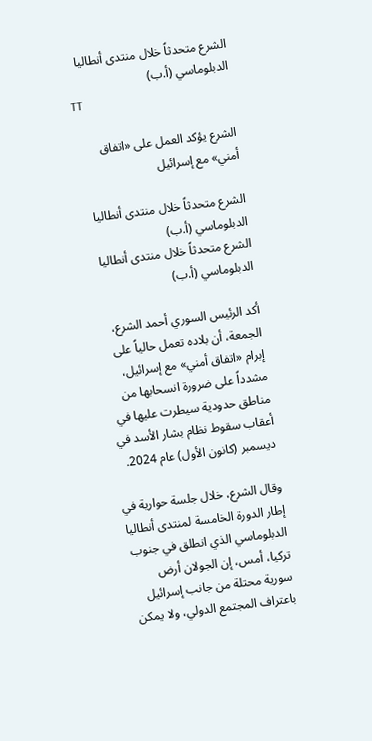الشرع متحدثاً خلال منتدى أنطاليا الدبلوماسي (أ.ب)
TT

الشرع يؤكد العمل على «اتفاق أمني» مع إسرائيل

الشرع متحدثاً خلال منتدى أنطاليا الدبلوماسي (أ.ب)
الشرع متحدثاً خلال منتدى أنطاليا الدبلوماسي (أ.ب)

أكد الرئيس السوري أحمد الشرع، الجمعة، أن بلاده تعمل حالياً على إبرام «اتفاق أمني» مع إسرائيل، مشدداً على ضرورة انسحابها من مناطق حدودية سيطرت عليها في أعقاب سقوط نظام بشار الأسد في ديسمبر (كانون الأول) عام 2024.

وقال الشرع، خلال جلسة حوارية في إطار الدورة الخامسة لمنتدى أنطاليا الدبلوماسي الذي انطلق في جنوب تركيا، أمس، إن الجولان أرض سورية محتلة من جانب إسرائيل باعتراف المجتمع الدولي، ولا يمكن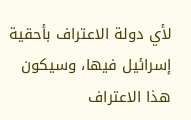لأي دولة الاعتراف بأحقية إسرائيل فيها، وسيكون هذا الاعتراف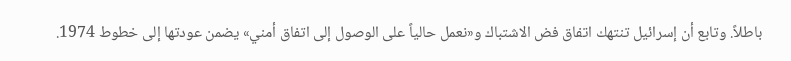باطلاً. وتابع أن إسرائيل تنتهك اتفاق فض الاشتباك و«نعمل حالياً على الوصول إلى اتفاق أمني» يضمن عودتها إلى خطوط 1974.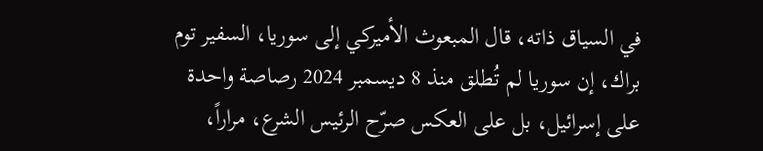في السياق ذاته، قال المبعوث الأميركي إلى سوريا، السفير توم براك، إن سوريا لم تُطلق منذ 8 ديسمبر 2024 رصاصة واحدة على إسرائيل، بل على العكس صرّح الرئيس الشرع، مراراً،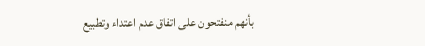بأنهم منفتحون على اتفاق عدم اعتداء وتطبيع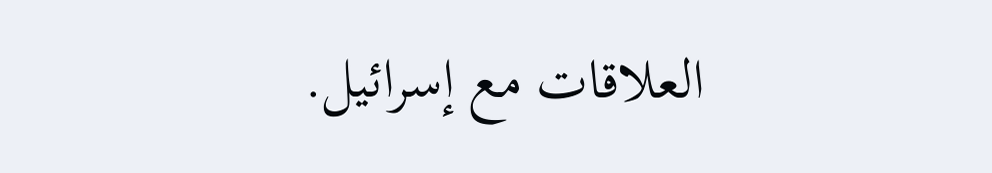العلاقات مع إسرائيل.